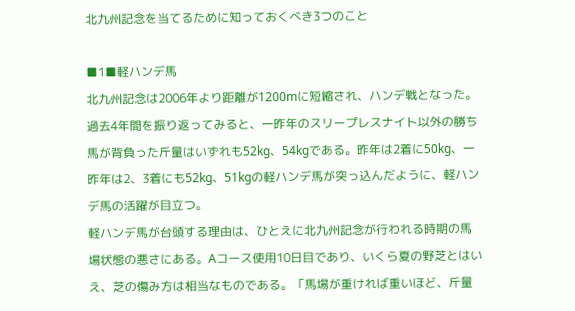北九州記念を当てるために知っておくべき3つのこと

■1■軽ハンデ馬
北九州記念は2006年より距離が1200mに短縮され、ハンデ戦となった。過去4年間を振り返ってみると、一昨年のスリープレスナイト以外の勝ち馬が背負った斤量はいずれも52kg、54kgである。昨年は2着に50kg、一昨年は2、3着にも52kg、51kgの軽ハンデ馬が突っ込んだように、軽ハンデ馬の活躍が目立つ。
軽ハンデ馬が台頭する理由は、ひとえに北九州記念が行われる時期の馬場状態の悪さにある。Aコース使用10日目であり、いくら夏の野芝とはいえ、芝の傷み方は相当なものである。「馬場が重ければ重いほど、斤量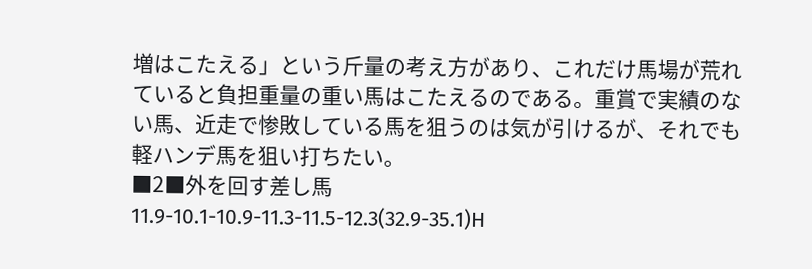増はこたえる」という斤量の考え方があり、これだけ馬場が荒れていると負担重量の重い馬はこたえるのである。重賞で実績のない馬、近走で惨敗している馬を狙うのは気が引けるが、それでも軽ハンデ馬を狙い打ちたい。
■2■外を回す差し馬
11.9-10.1-10.9-11.3-11.5-12.3(32.9-35.1)H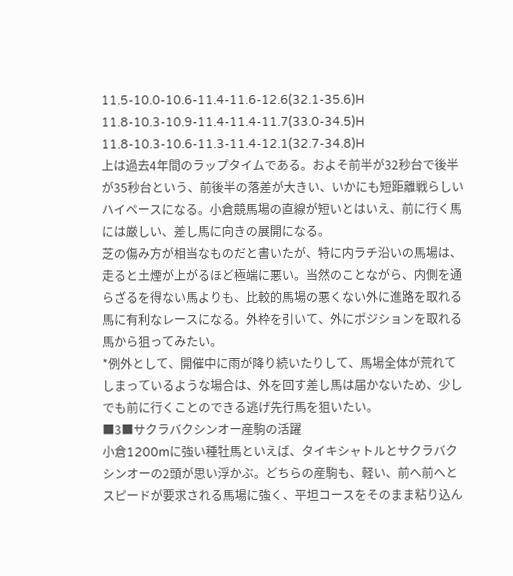11.5-10.0-10.6-11.4-11.6-12.6(32.1-35.6)H
11.8-10.3-10.9-11.4-11.4-11.7(33.0-34.5)H
11.8-10.3-10.6-11.3-11.4-12.1(32.7-34.8)H
上は過去4年間のラップタイムである。およそ前半が32秒台で後半が35秒台という、前後半の落差が大きい、いかにも短距離戦らしいハイペースになる。小倉競馬場の直線が短いとはいえ、前に行く馬には厳しい、差し馬に向きの展開になる。
芝の傷み方が相当なものだと書いたが、特に内ラチ沿いの馬場は、走ると土煙が上がるほど極端に悪い。当然のことながら、内側を通らざるを得ない馬よりも、比較的馬場の悪くない外に進路を取れる馬に有利なレースになる。外枠を引いて、外にポジションを取れる馬から狙ってみたい。
*例外として、開催中に雨が降り続いたりして、馬場全体が荒れてしまっているような場合は、外を回す差し馬は届かないため、少しでも前に行くことのできる逃げ先行馬を狙いたい。
■3■サクラバクシンオー産駒の活躍
小倉1200mに強い種牡馬といえば、タイキシャトルとサクラバクシンオーの2頭が思い浮かぶ。どちらの産駒も、軽い、前へ前へとスピードが要求される馬場に強く、平坦コースをそのまま粘り込ん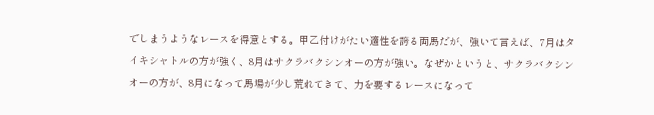でしまうようなレースを得意とする。甲乙付けがたい適性を誇る両馬だが、強いて言えば、7月はタイキシャトルの方が強く、8月はサクラバクシンオーの方が強い。なぜかというと、サクラバクシンオーの方が、8月になって馬場が少し荒れてきて、力を要するレースになって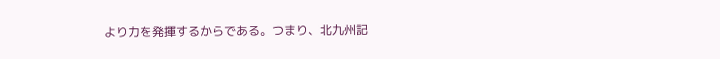より力を発揮するからである。つまり、北九州記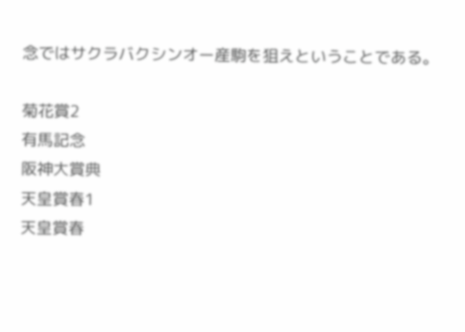念ではサクラバクシンオー産駒を狙えということである。

菊花賞2
有馬記念
阪神大賞典
天皇賞春1
天皇賞春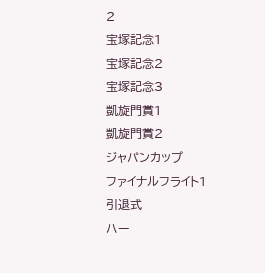2
宝塚記念1
宝塚記念2
宝塚記念3
凱旋門賞1
凱旋門賞2
ジャパンカップ
ファイナルフライト1
引退式
ハー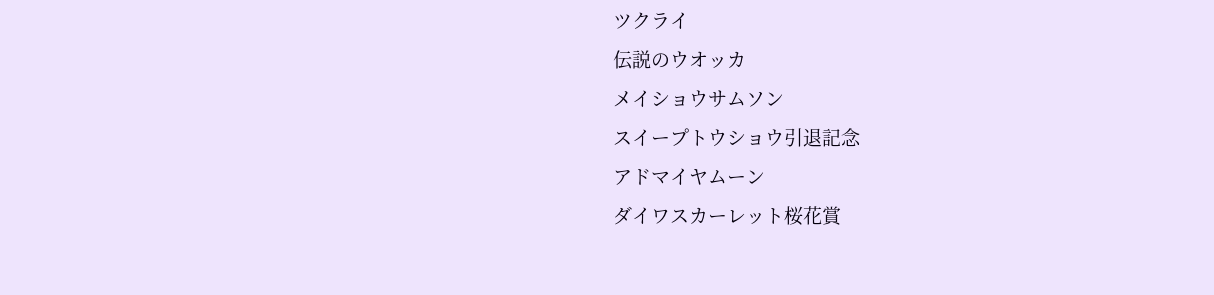ツクライ
伝説のウオッカ
メイショウサムソン
スイープトウショウ引退記念
アドマイヤムーン
ダイワスカーレット桜花賞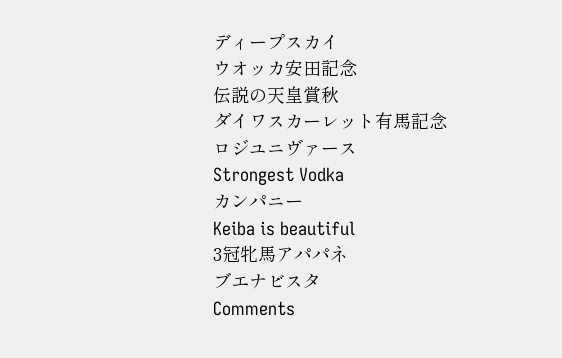ディープスカイ
ウオッカ安田記念
伝説の天皇賞秋
ダイワスカーレット有馬記念
ロジユニヴァース
Strongest Vodka
カンパニー
Keiba is beautiful
3冠牝馬アパパネ
ブエナビスタ
Comments